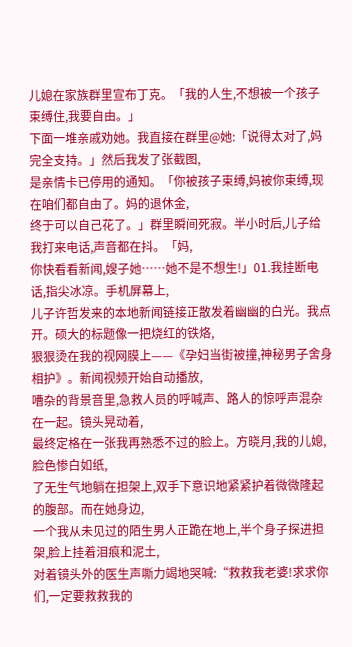儿媳在家族群里宣布丁克。「我的人生,不想被一个孩子束缚住,我要自由。」
下面一堆亲戚劝她。我直接在群里@她:「说得太对了,妈完全支持。」然后我发了张截图,
是亲情卡已停用的通知。「你被孩子束缚,妈被你束缚,现在咱们都自由了。妈的退休金,
终于可以自己花了。」群里瞬间死寂。半小时后,儿子给我打来电话,声音都在抖。「妈,
你快看看新闻,嫂子她……她不是不想生!」01.我挂断电话,指尖冰凉。手机屏幕上,
儿子许哲发来的本地新闻链接正散发着幽幽的白光。我点开。硕大的标题像一把烧红的铁烙,
狠狠烫在我的视网膜上——《孕妇当街被撞,神秘男子舍身相护》。新闻视频开始自动播放,
嘈杂的背景音里,急救人员的呼喊声、路人的惊呼声混杂在一起。镜头晃动着,
最终定格在一张我再熟悉不过的脸上。方晓月,我的儿媳,脸色惨白如纸,
了无生气地躺在担架上,双手下意识地紧紧护着微微隆起的腹部。而在她身边,
一个我从未见过的陌生男人正跪在地上,半个身子探进担架,脸上挂着泪痕和泥土,
对着镜头外的医生声嘶力竭地哭喊:“救救我老婆!求求你们,一定要救救我的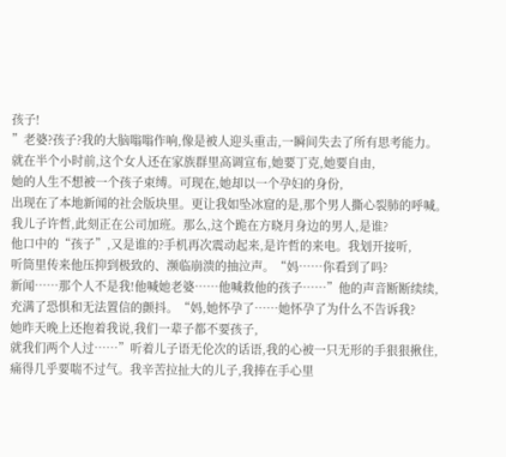孩子!
”老婆?孩子?我的大脑嗡嗡作响,像是被人迎头重击,一瞬间失去了所有思考能力。
就在半个小时前,这个女人还在家族群里高调宣布,她要丁克,她要自由,
她的人生不想被一个孩子束缚。可现在,她却以一个孕妇的身份,
出现在了本地新闻的社会版块里。更让我如坠冰窟的是,那个男人撕心裂肺的呼喊。
我儿子许哲,此刻正在公司加班。那么,这个跪在方晓月身边的男人,是谁?
他口中的“孩子”,又是谁的?手机再次震动起来,是许哲的来电。我划开接听,
听筒里传来他压抑到极致的、濒临崩溃的抽泣声。“妈……你看到了吗?
新闻……那个人不是我!他喊她老婆……他喊救他的孩子……”他的声音断断续续,
充满了恐惧和无法置信的颤抖。“妈,她怀孕了……她怀孕了为什么不告诉我?
她昨天晚上还抱着我说,我们一辈子都不要孩子,
就我们两个人过……”听着儿子语无伦次的话语,我的心被一只无形的手狠狠揪住,
痛得几乎要喘不过气。我辛苦拉扯大的儿子,我捧在手心里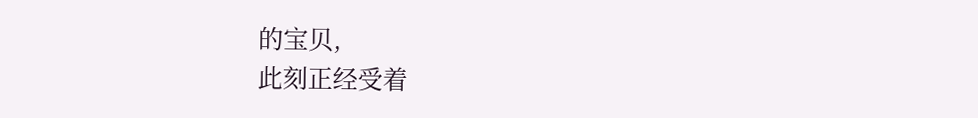的宝贝,
此刻正经受着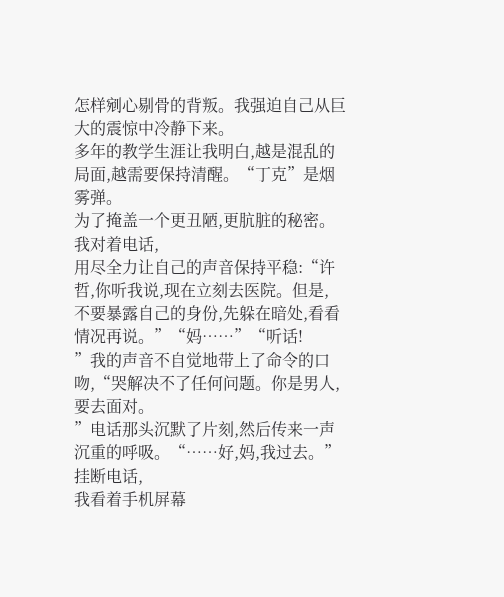怎样剜心剔骨的背叛。我强迫自己从巨大的震惊中冷静下来。
多年的教学生涯让我明白,越是混乱的局面,越需要保持清醒。“丁克”是烟雾弹。
为了掩盖一个更丑陋,更肮脏的秘密。我对着电话,
用尽全力让自己的声音保持平稳:“许哲,你听我说,现在立刻去医院。但是,
不要暴露自己的身份,先躲在暗处,看看情况再说。”“妈……”“听话!
”我的声音不自觉地带上了命令的口吻,“哭解决不了任何问题。你是男人,要去面对。
”电话那头沉默了片刻,然后传来一声沉重的呼吸。“……好,妈,我过去。”挂断电话,
我看着手机屏幕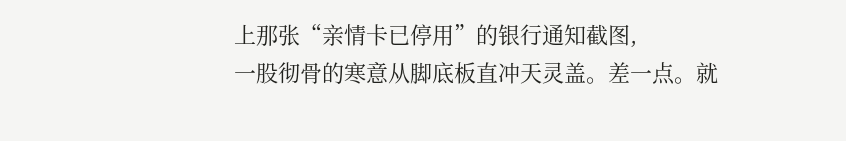上那张“亲情卡已停用”的银行通知截图,
一股彻骨的寒意从脚底板直冲天灵盖。差一点。就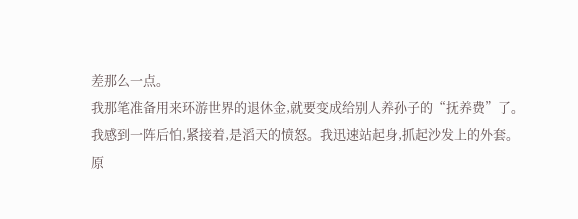差那么一点。
我那笔准备用来环游世界的退休金,就要变成给别人养孙子的“抚养费”了。
我感到一阵后怕,紧接着,是滔天的愤怒。我迅速站起身,抓起沙发上的外套。
原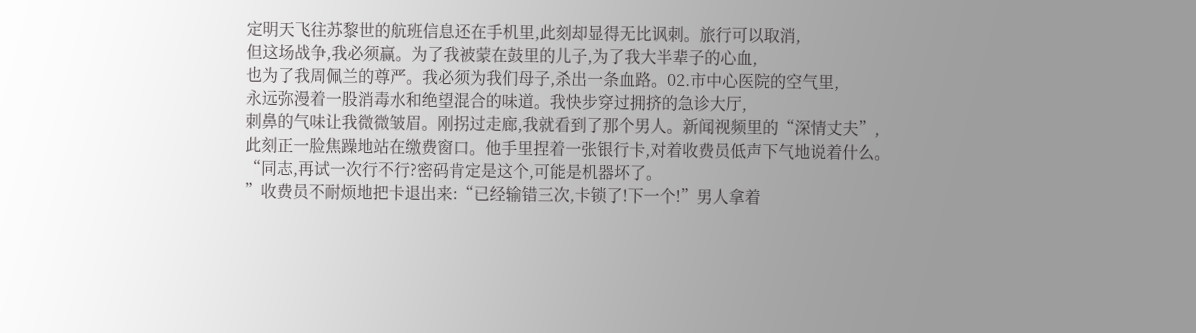定明天飞往苏黎世的航班信息还在手机里,此刻却显得无比讽刺。旅行可以取消,
但这场战争,我必须赢。为了我被蒙在鼓里的儿子,为了我大半辈子的心血,
也为了我周佩兰的尊严。我必须为我们母子,杀出一条血路。02.市中心医院的空气里,
永远弥漫着一股消毒水和绝望混合的味道。我快步穿过拥挤的急诊大厅,
刺鼻的气味让我微微皱眉。刚拐过走廊,我就看到了那个男人。新闻视频里的“深情丈夫”,
此刻正一脸焦躁地站在缴费窗口。他手里捏着一张银行卡,对着收费员低声下气地说着什么。
“同志,再试一次行不行?密码肯定是这个,可能是机器坏了。
”收费员不耐烦地把卡退出来:“已经输错三次,卡锁了!下一个!”男人拿着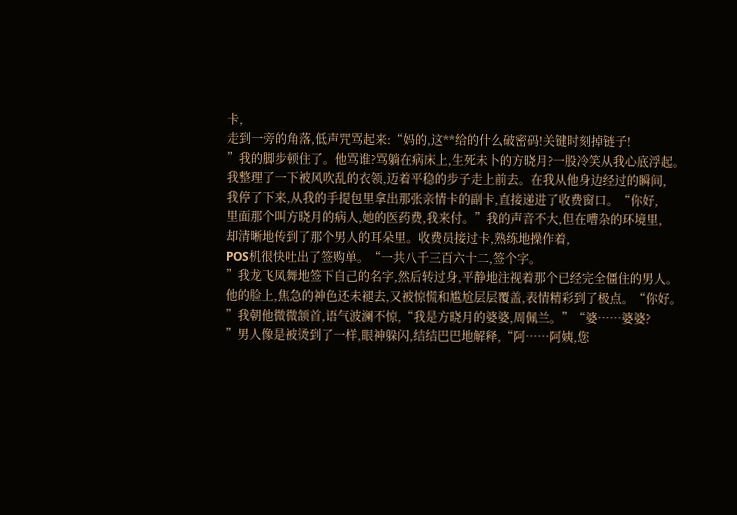卡,
走到一旁的角落,低声咒骂起来:“妈的,这**给的什么破密码!关键时刻掉链子!
”我的脚步顿住了。他骂谁?骂躺在病床上,生死未卜的方晓月?一股冷笑从我心底浮起。
我整理了一下被风吹乱的衣领,迈着平稳的步子走上前去。在我从他身边经过的瞬间,
我停了下来,从我的手提包里拿出那张亲情卡的副卡,直接递进了收费窗口。“你好,
里面那个叫方晓月的病人,她的医药费,我来付。”我的声音不大,但在嘈杂的环境里,
却清晰地传到了那个男人的耳朵里。收费员接过卡,熟练地操作着,
POS机很快吐出了签购单。“一共八千三百六十二,签个字。
”我龙飞凤舞地签下自己的名字,然后转过身,平静地注视着那个已经完全僵住的男人。
他的脸上,焦急的神色还未褪去,又被惊慌和尴尬层层覆盖,表情精彩到了极点。“你好。
”我朝他微微颔首,语气波澜不惊,“我是方晓月的婆婆,周佩兰。”“婆……婆婆?
”男人像是被烫到了一样,眼神躲闪,结结巴巴地解释,“阿……阿姨,您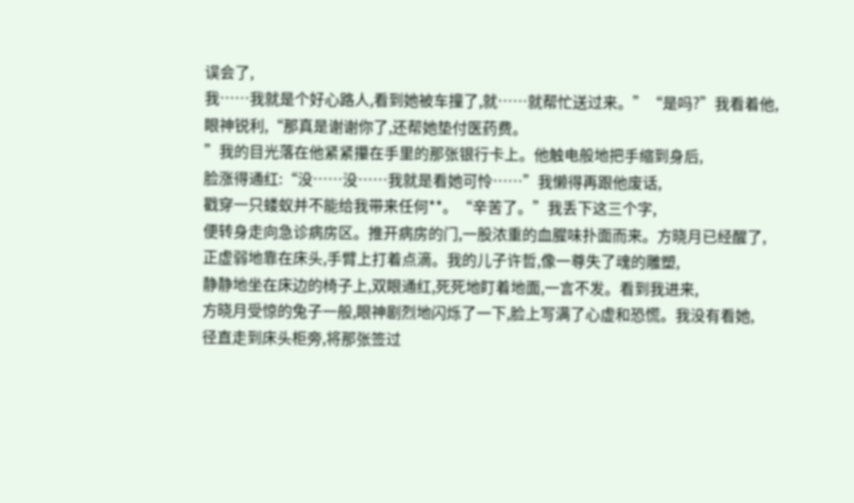误会了,
我……我就是个好心路人,看到她被车撞了,就……就帮忙送过来。”“是吗?”我看着他,
眼神锐利,“那真是谢谢你了,还帮她垫付医药费。
”我的目光落在他紧紧攥在手里的那张银行卡上。他触电般地把手缩到身后,
脸涨得通红:“没……没……我就是看她可怜……”我懒得再跟他废话,
戳穿一只蝼蚁并不能给我带来任何**。“辛苦了。”我丢下这三个字,
便转身走向急诊病房区。推开病房的门,一股浓重的血腥味扑面而来。方晓月已经醒了,
正虚弱地靠在床头,手臂上打着点滴。我的儿子许哲,像一尊失了魂的雕塑,
静静地坐在床边的椅子上,双眼通红,死死地盯着地面,一言不发。看到我进来,
方晓月受惊的兔子一般,眼神剧烈地闪烁了一下,脸上写满了心虚和恐慌。我没有看她,
径直走到床头柜旁,将那张签过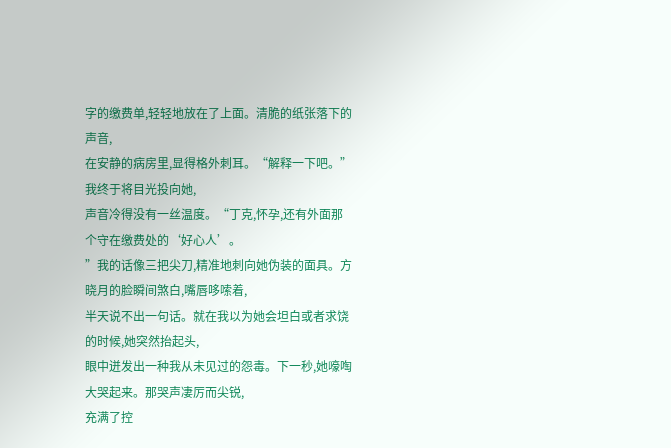字的缴费单,轻轻地放在了上面。清脆的纸张落下的声音,
在安静的病房里,显得格外刺耳。“解释一下吧。”我终于将目光投向她,
声音冷得没有一丝温度。“丁克,怀孕,还有外面那个守在缴费处的‘好心人’。
”我的话像三把尖刀,精准地刺向她伪装的面具。方晓月的脸瞬间煞白,嘴唇哆嗦着,
半天说不出一句话。就在我以为她会坦白或者求饶的时候,她突然抬起头,
眼中迸发出一种我从未见过的怨毒。下一秒,她嚎啕大哭起来。那哭声凄厉而尖锐,
充满了控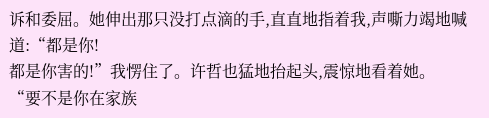诉和委屈。她伸出那只没打点滴的手,直直地指着我,声嘶力竭地喊道:“都是你!
都是你害的!”我愣住了。许哲也猛地抬起头,震惊地看着她。
“要不是你在家族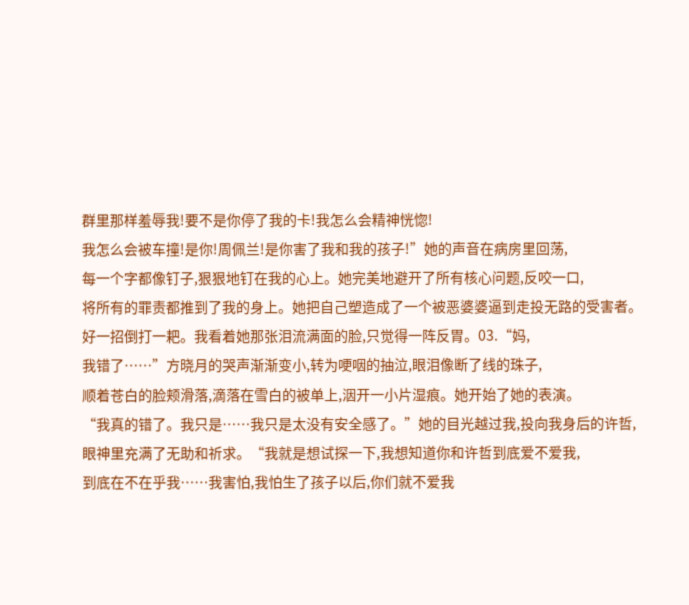群里那样羞辱我!要不是你停了我的卡!我怎么会精神恍惚!
我怎么会被车撞!是你!周佩兰!是你害了我和我的孩子!”她的声音在病房里回荡,
每一个字都像钉子,狠狠地钉在我的心上。她完美地避开了所有核心问题,反咬一口,
将所有的罪责都推到了我的身上。她把自己塑造成了一个被恶婆婆逼到走投无路的受害者。
好一招倒打一耙。我看着她那张泪流满面的脸,只觉得一阵反胃。03.“妈,
我错了……”方晓月的哭声渐渐变小,转为哽咽的抽泣,眼泪像断了线的珠子,
顺着苍白的脸颊滑落,滴落在雪白的被单上,洇开一小片湿痕。她开始了她的表演。
“我真的错了。我只是……我只是太没有安全感了。”她的目光越过我,投向我身后的许哲,
眼神里充满了无助和祈求。“我就是想试探一下,我想知道你和许哲到底爱不爱我,
到底在不在乎我……我害怕,我怕生了孩子以后,你们就不爱我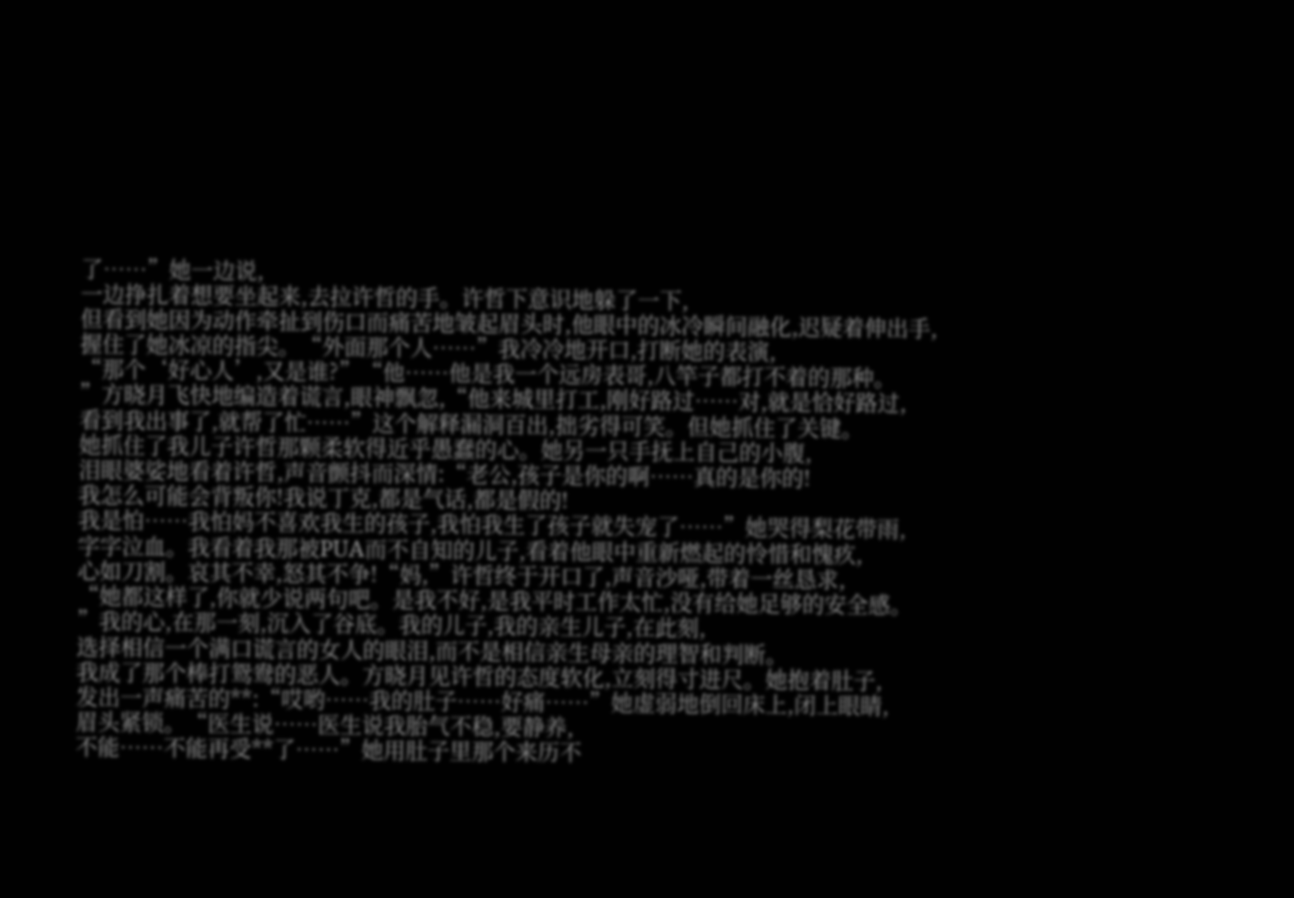了……”她一边说,
一边挣扎着想要坐起来,去拉许哲的手。许哲下意识地躲了一下,
但看到她因为动作牵扯到伤口而痛苦地皱起眉头时,他眼中的冰冷瞬间融化,迟疑着伸出手,
握住了她冰凉的指尖。“外面那个人……”我冷冷地开口,打断她的表演,
“那个‘好心人’,又是谁?”“他……他是我一个远房表哥,八竿子都打不着的那种。
”方晓月飞快地编造着谎言,眼神飘忽,“他来城里打工,刚好路过……对,就是恰好路过,
看到我出事了,就帮了忙……”这个解释漏洞百出,拙劣得可笑。但她抓住了关键。
她抓住了我儿子许哲那颗柔软得近乎愚蠢的心。她另一只手抚上自己的小腹,
泪眼婆娑地看着许哲,声音颤抖而深情:“老公,孩子是你的啊……真的是你的!
我怎么可能会背叛你!我说丁克,都是气话,都是假的!
我是怕……我怕妈不喜欢我生的孩子,我怕我生了孩子就失宠了……”她哭得梨花带雨,
字字泣血。我看着我那被PUA而不自知的儿子,看着他眼中重新燃起的怜惜和愧疚,
心如刀割。哀其不幸,怒其不争!“妈,”许哲终于开口了,声音沙哑,带着一丝恳求,
“她都这样了,你就少说两句吧。是我不好,是我平时工作太忙,没有给她足够的安全感。
”我的心,在那一刻,沉入了谷底。我的儿子,我的亲生儿子,在此刻,
选择相信一个满口谎言的女人的眼泪,而不是相信亲生母亲的理智和判断。
我成了那个棒打鸳鸯的恶人。方晓月见许哲的态度软化,立刻得寸进尺。她抱着肚子,
发出一声痛苦的**:“哎哟……我的肚子……好痛……”她虚弱地倒回床上,闭上眼睛,
眉头紧锁。“医生说……医生说我胎气不稳,要静养,
不能……不能再受**了……”她用肚子里那个来历不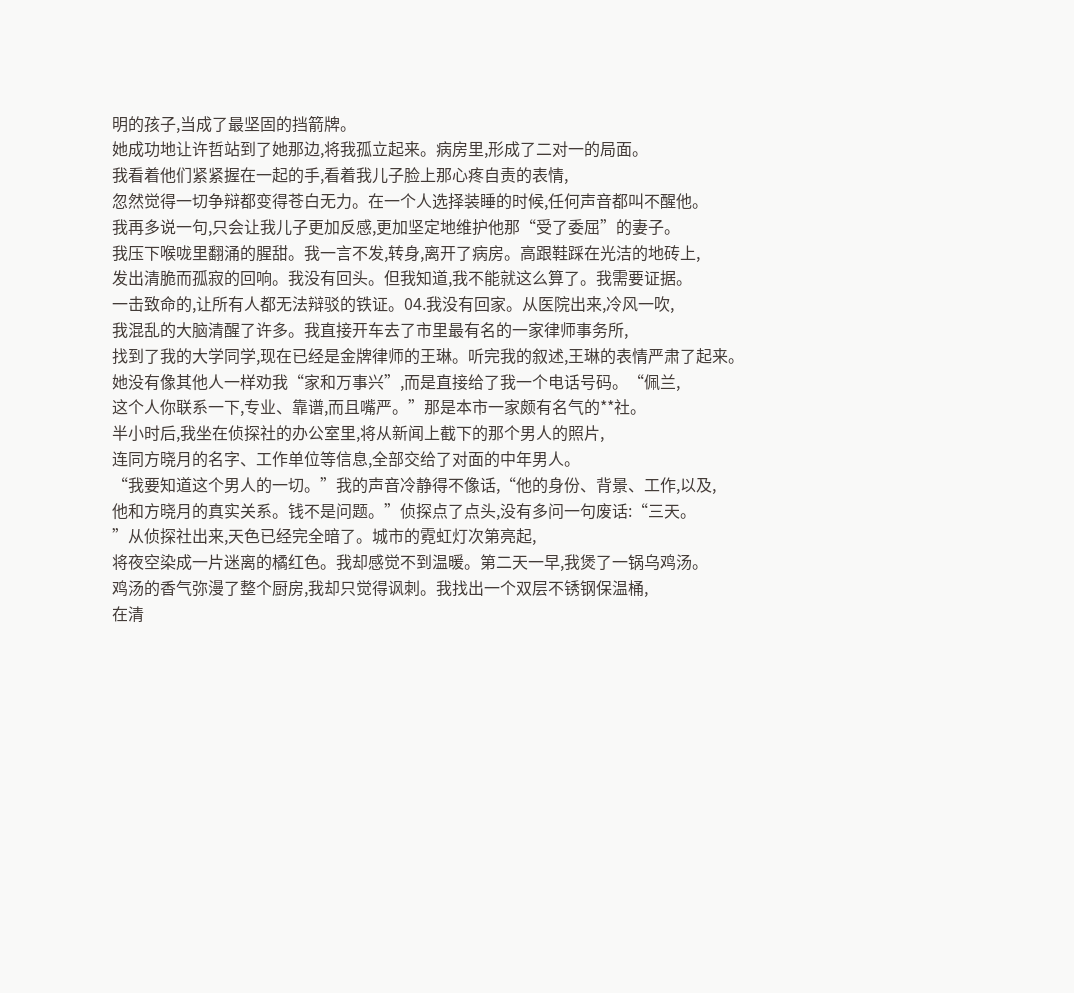明的孩子,当成了最坚固的挡箭牌。
她成功地让许哲站到了她那边,将我孤立起来。病房里,形成了二对一的局面。
我看着他们紧紧握在一起的手,看着我儿子脸上那心疼自责的表情,
忽然觉得一切争辩都变得苍白无力。在一个人选择装睡的时候,任何声音都叫不醒他。
我再多说一句,只会让我儿子更加反感,更加坚定地维护他那“受了委屈”的妻子。
我压下喉咙里翻涌的腥甜。我一言不发,转身,离开了病房。高跟鞋踩在光洁的地砖上,
发出清脆而孤寂的回响。我没有回头。但我知道,我不能就这么算了。我需要证据。
一击致命的,让所有人都无法辩驳的铁证。04.我没有回家。从医院出来,冷风一吹,
我混乱的大脑清醒了许多。我直接开车去了市里最有名的一家律师事务所,
找到了我的大学同学,现在已经是金牌律师的王琳。听完我的叙述,王琳的表情严肃了起来。
她没有像其他人一样劝我“家和万事兴”,而是直接给了我一个电话号码。“佩兰,
这个人你联系一下,专业、靠谱,而且嘴严。”那是本市一家颇有名气的**社。
半小时后,我坐在侦探社的办公室里,将从新闻上截下的那个男人的照片,
连同方晓月的名字、工作单位等信息,全部交给了对面的中年男人。
“我要知道这个男人的一切。”我的声音冷静得不像话,“他的身份、背景、工作,以及,
他和方晓月的真实关系。钱不是问题。”侦探点了点头,没有多问一句废话:“三天。
”从侦探社出来,天色已经完全暗了。城市的霓虹灯次第亮起,
将夜空染成一片迷离的橘红色。我却感觉不到温暖。第二天一早,我煲了一锅乌鸡汤。
鸡汤的香气弥漫了整个厨房,我却只觉得讽刺。我找出一个双层不锈钢保温桶,
在清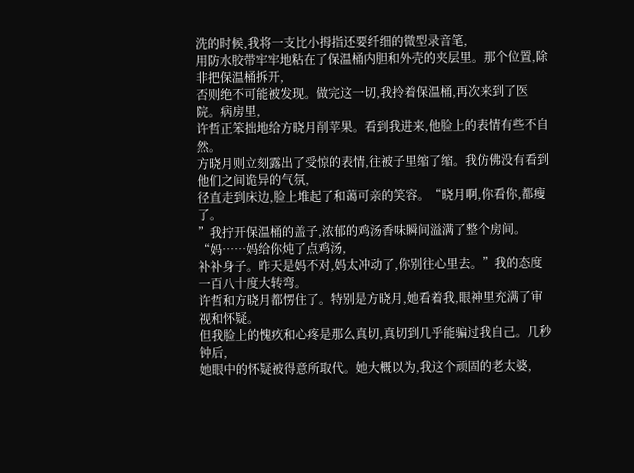洗的时候,我将一支比小拇指还要纤细的微型录音笔,
用防水胶带牢牢地粘在了保温桶内胆和外壳的夹层里。那个位置,除非把保温桶拆开,
否则绝不可能被发现。做完这一切,我拎着保温桶,再次来到了医院。病房里,
许哲正笨拙地给方晓月削苹果。看到我进来,他脸上的表情有些不自然。
方晓月则立刻露出了受惊的表情,往被子里缩了缩。我仿佛没有看到他们之间诡异的气氛,
径直走到床边,脸上堆起了和蔼可亲的笑容。“晓月啊,你看你,都瘦了。
”我拧开保温桶的盖子,浓郁的鸡汤香味瞬间溢满了整个房间。“妈……妈给你炖了点鸡汤,
补补身子。昨天是妈不对,妈太冲动了,你别往心里去。”我的态度一百八十度大转弯。
许哲和方晓月都愣住了。特别是方晓月,她看着我,眼神里充满了审视和怀疑。
但我脸上的愧疚和心疼是那么真切,真切到几乎能骗过我自己。几秒钟后,
她眼中的怀疑被得意所取代。她大概以为,我这个顽固的老太婆,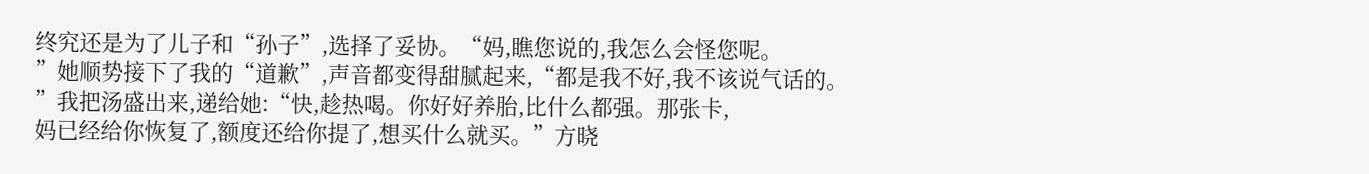终究还是为了儿子和“孙子”,选择了妥协。“妈,瞧您说的,我怎么会怪您呢。
”她顺势接下了我的“道歉”,声音都变得甜腻起来,“都是我不好,我不该说气话的。
”我把汤盛出来,递给她:“快,趁热喝。你好好养胎,比什么都强。那张卡,
妈已经给你恢复了,额度还给你提了,想买什么就买。”方晓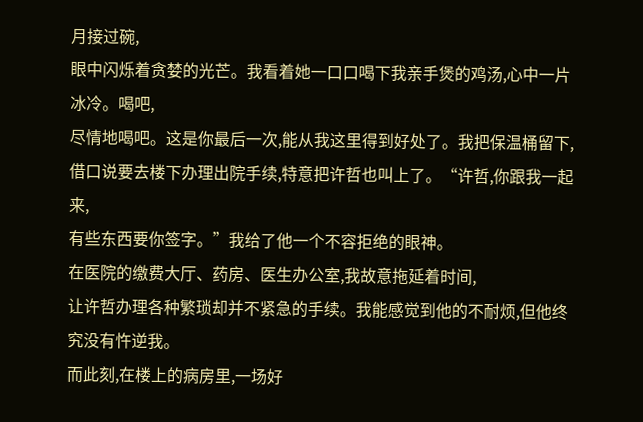月接过碗,
眼中闪烁着贪婪的光芒。我看着她一口口喝下我亲手煲的鸡汤,心中一片冰冷。喝吧,
尽情地喝吧。这是你最后一次,能从我这里得到好处了。我把保温桶留下,
借口说要去楼下办理出院手续,特意把许哲也叫上了。“许哲,你跟我一起来,
有些东西要你签字。”我给了他一个不容拒绝的眼神。
在医院的缴费大厅、药房、医生办公室,我故意拖延着时间,
让许哲办理各种繁琐却并不紧急的手续。我能感觉到他的不耐烦,但他终究没有忤逆我。
而此刻,在楼上的病房里,一场好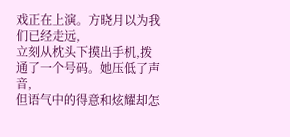戏正在上演。方晓月以为我们已经走远,
立刻从枕头下摸出手机,拨通了一个号码。她压低了声音,
但语气中的得意和炫耀却怎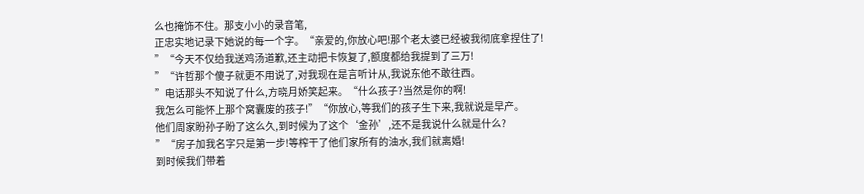么也掩饰不住。那支小小的录音笔,
正忠实地记录下她说的每一个字。“亲爱的,你放心吧!那个老太婆已经被我彻底拿捏住了!
”“今天不仅给我送鸡汤道歉,还主动把卡恢复了,额度都给我提到了三万!
”“许哲那个傻子就更不用说了,对我现在是言听计从,我说东他不敢往西。
”电话那头不知说了什么,方晓月娇笑起来。“什么孩子?当然是你的啊!
我怎么可能怀上那个窝囊废的孩子!”“你放心,等我们的孩子生下来,我就说是早产。
他们周家盼孙子盼了这么久,到时候为了这个‘金孙’,还不是我说什么就是什么?
”“房子加我名字只是第一步!等榨干了他们家所有的油水,我们就离婚!
到时候我们带着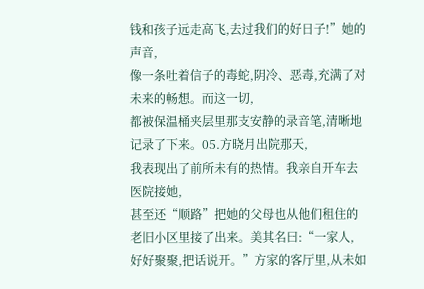钱和孩子远走高飞,去过我们的好日子!”她的声音,
像一条吐着信子的毒蛇,阴冷、恶毒,充满了对未来的畅想。而这一切,
都被保温桶夹层里那支安静的录音笔,清晰地记录了下来。05.方晓月出院那天,
我表现出了前所未有的热情。我亲自开车去医院接她,
甚至还“顺路”把她的父母也从他们租住的老旧小区里接了出来。美其名曰:“一家人,
好好聚聚,把话说开。”方家的客厅里,从未如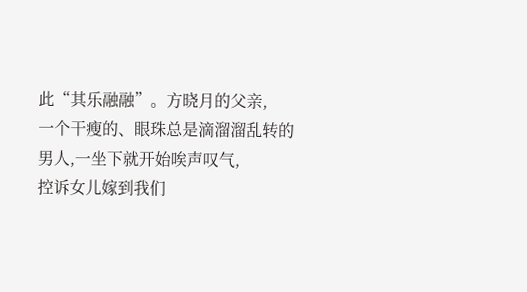此“其乐融融”。方晓月的父亲,
一个干瘦的、眼珠总是滴溜溜乱转的男人,一坐下就开始唉声叹气,
控诉女儿嫁到我们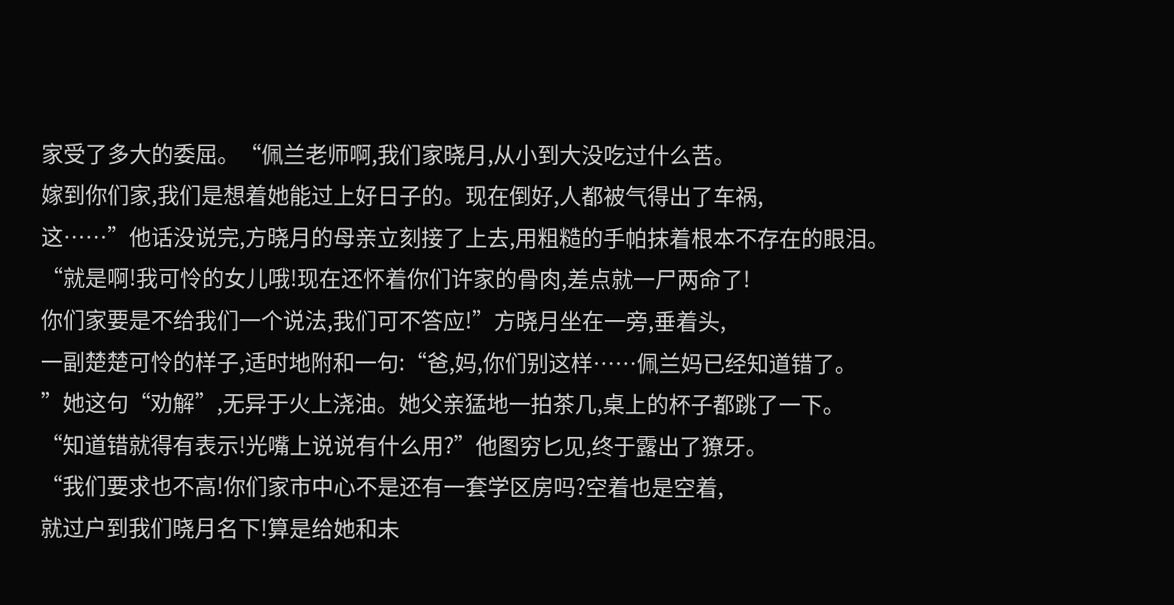家受了多大的委屈。“佩兰老师啊,我们家晓月,从小到大没吃过什么苦。
嫁到你们家,我们是想着她能过上好日子的。现在倒好,人都被气得出了车祸,
这……”他话没说完,方晓月的母亲立刻接了上去,用粗糙的手帕抹着根本不存在的眼泪。
“就是啊!我可怜的女儿哦!现在还怀着你们许家的骨肉,差点就一尸两命了!
你们家要是不给我们一个说法,我们可不答应!”方晓月坐在一旁,垂着头,
一副楚楚可怜的样子,适时地附和一句:“爸,妈,你们别这样……佩兰妈已经知道错了。
”她这句“劝解”,无异于火上浇油。她父亲猛地一拍茶几,桌上的杯子都跳了一下。
“知道错就得有表示!光嘴上说说有什么用?”他图穷匕见,终于露出了獠牙。
“我们要求也不高!你们家市中心不是还有一套学区房吗?空着也是空着,
就过户到我们晓月名下!算是给她和未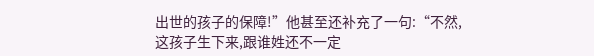出世的孩子的保障!”他甚至还补充了一句:“不然,
这孩子生下来,跟谁姓还不一定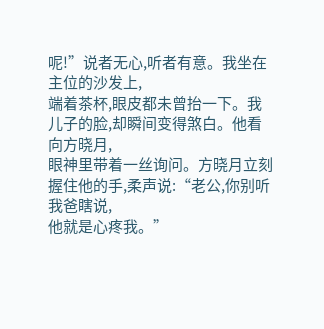呢!”说者无心,听者有意。我坐在主位的沙发上,
端着茶杯,眼皮都未曾抬一下。我儿子的脸,却瞬间变得煞白。他看向方晓月,
眼神里带着一丝询问。方晓月立刻握住他的手,柔声说:“老公,你别听我爸瞎说,
他就是心疼我。”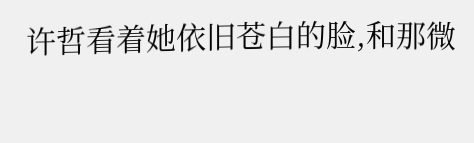许哲看着她依旧苍白的脸,和那微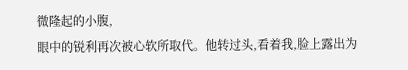微隆起的小腹,
眼中的锐利再次被心软所取代。他转过头,看着我,脸上露出为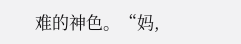难的神色。“妈,